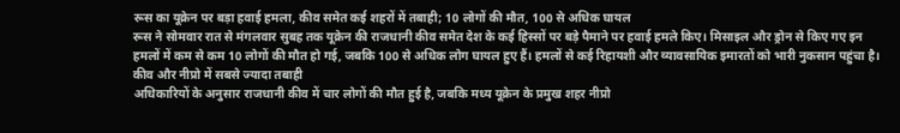रूस का यूक्रेन पर बड़ा हवाई हमला, कीव समेत कई शहरों में तबाही; 10 लोगों की मौत, 100 से अधिक घायल
रूस ने सोमवार रात से मंगलवार सुबह तक यूक्रेन की राजधानी कीव समेत देश के कई हिस्सों पर बड़े पैमाने पर हवाई हमले किए। मिसाइल और ड्रोन से किए गए इन हमलों में कम से कम 10 लोगों की मौत हो गई, जबकि 100 से अधिक लोग घायल हुए हैं। हमलों से कई रिहायशी और व्यावसायिक इमारतों को भारी नुकसान पहुंचा है।
कीव और नीप्रो में सबसे ज्यादा तबाही
अधिकारियों के अनुसार राजधानी कीव में चार लोगों की मौत हुई है, जबकि मध्य यूक्रेन के प्रमुख शहर नीप्रो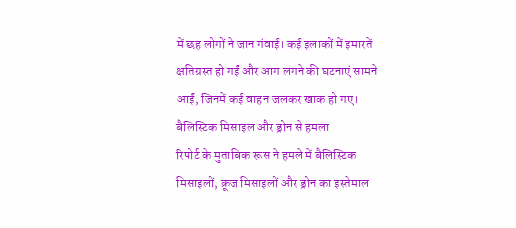में छह लोगों ने जान गंवाई। कई इलाकों में इमारतें क्षतिग्रस्त हो गईं और आग लगने की घटनाएं सामने आईं, जिनमें कई वाहन जलकर खाक हो गए।
बैलिस्टिक मिसाइल और ड्रोन से हमला
रिपोर्ट के मुताबिक रूस ने हमले में बैलिस्टिक मिसाइलों, क्रूज मिसाइलों और ड्रोन का इस्तेमाल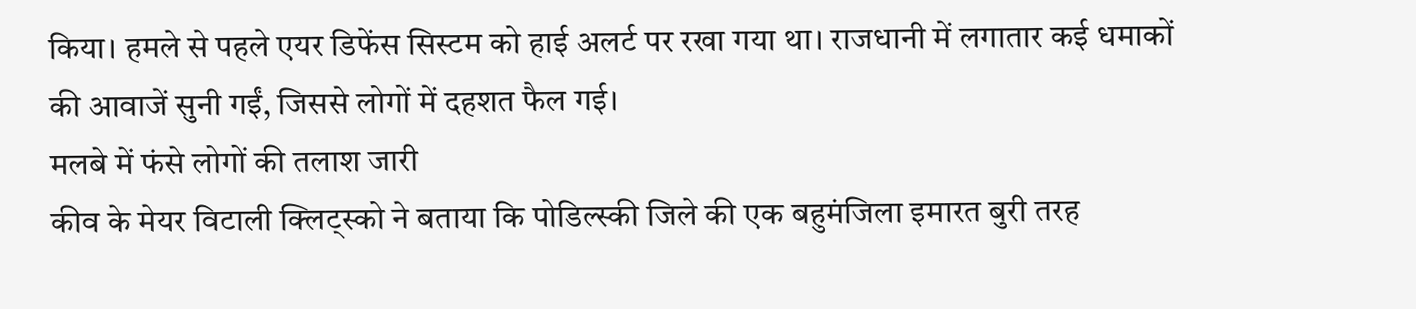किया। हमले से पहले एयर डिफेंस सिस्टम को हाई अलर्ट पर रखा गया था। राजधानी में लगातार कई धमाकों की आवाजें सुनी गईं, जिससे लोगों में दहशत फैल गई।
मलबे में फंसे लोगों की तलाश जारी
कीव के मेयर विटाली क्लिट्स्को ने बताया कि पोडिल्स्की जिले की एक बहुमंजिला इमारत बुरी तरह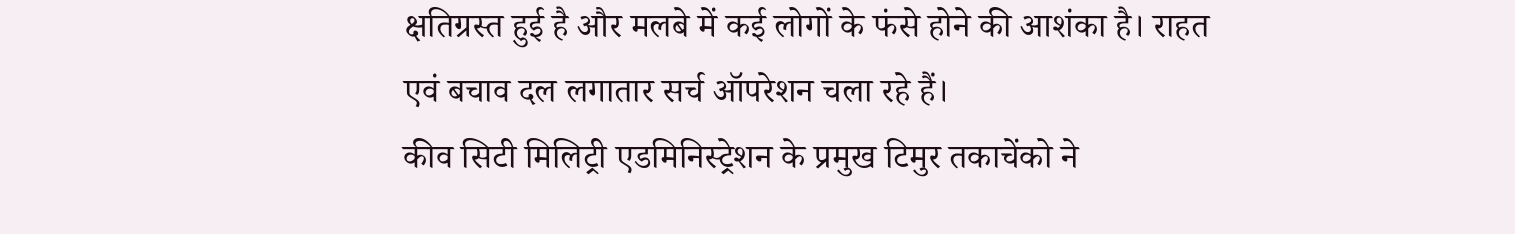क्षतिग्रस्त हुई है और मलबे में कई लोगों के फंसे होने की आशंका है। राहत एवं बचाव दल लगातार सर्च ऑपरेशन चला रहे हैं।
कीव सिटी मिलिट्री एडमिनिस्ट्रेशन के प्रमुख टिमुर तकाचेंको ने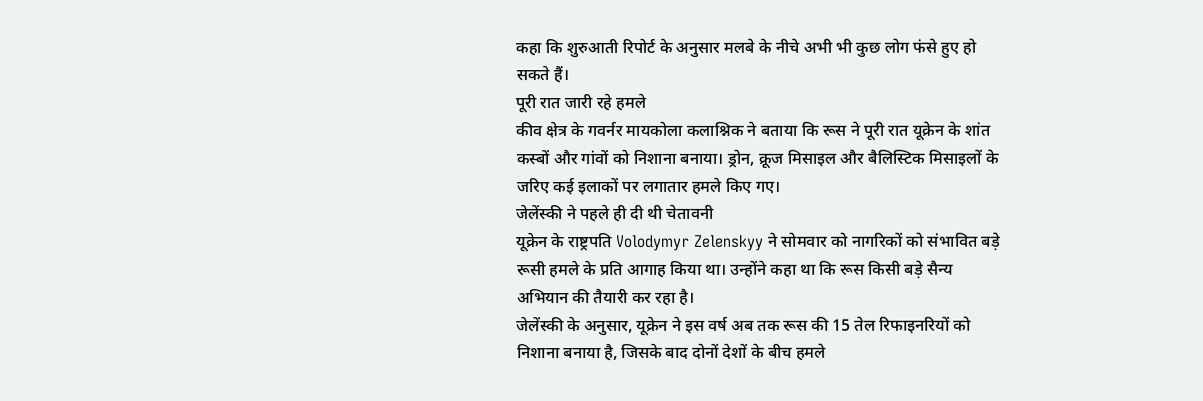कहा कि शुरुआती रिपोर्ट के अनुसार मलबे के नीचे अभी भी कुछ लोग फंसे हुए हो सकते हैं।
पूरी रात जारी रहे हमले
कीव क्षेत्र के गवर्नर मायकोला कलाश्निक ने बताया कि रूस ने पूरी रात यूक्रेन के शांत कस्बों और गांवों को निशाना बनाया। ड्रोन, क्रूज मिसाइल और बैलिस्टिक मिसाइलों के जरिए कई इलाकों पर लगातार हमले किए गए।
जेलेंस्की ने पहले ही दी थी चेतावनी
यूक्रेन के राष्ट्रपति Volodymyr Zelenskyy ने सोमवार को नागरिकों को संभावित बड़े रूसी हमले के प्रति आगाह किया था। उन्होंने कहा था कि रूस किसी बड़े सैन्य अभियान की तैयारी कर रहा है।
जेलेंस्की के अनुसार, यूक्रेन ने इस वर्ष अब तक रूस की 15 तेल रिफाइनरियों को निशाना बनाया है, जिसके बाद दोनों देशों के बीच हमले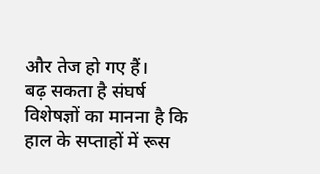और तेज हो गए हैं।
बढ़ सकता है संघर्ष
विशेषज्ञों का मानना है कि हाल के सप्ताहों में रूस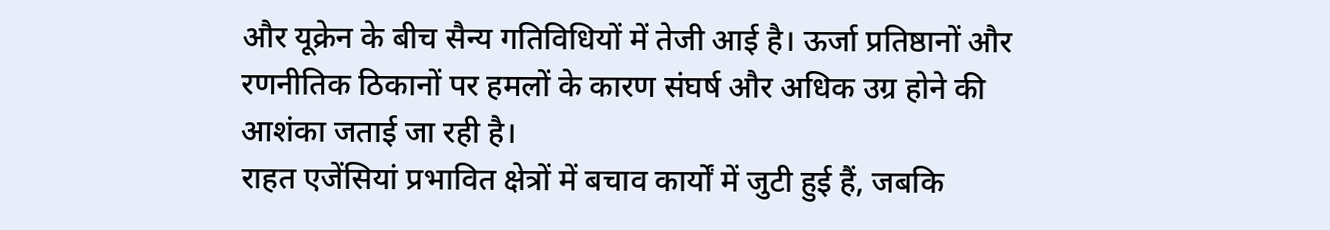और यूक्रेन के बीच सैन्य गतिविधियों में तेजी आई है। ऊर्जा प्रतिष्ठानों और रणनीतिक ठिकानों पर हमलों के कारण संघर्ष और अधिक उग्र होने की आशंका जताई जा रही है।
राहत एजेंसियां प्रभावित क्षेत्रों में बचाव कार्यों में जुटी हुई हैं, जबकि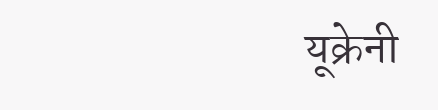यूक्रेनी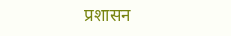प्रशासन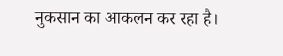नुकसान का आकलन कर रहा है।